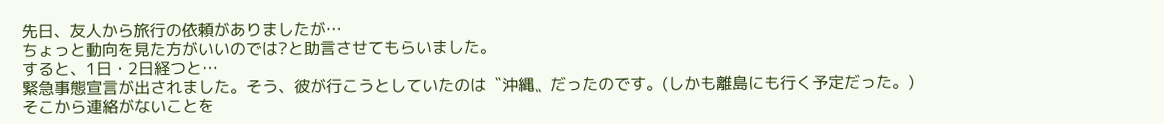先日、友人から旅行の依頼がありましたが…
ちょっと動向を見た方がいいのでは?と助言させてもらいました。
すると、1日・2日経つと…
緊急事態宣言が出されました。そう、彼が行こうとしていたのは〝沖縄〟だったのです。(しかも離島にも行く予定だった。)
そこから連絡がないことを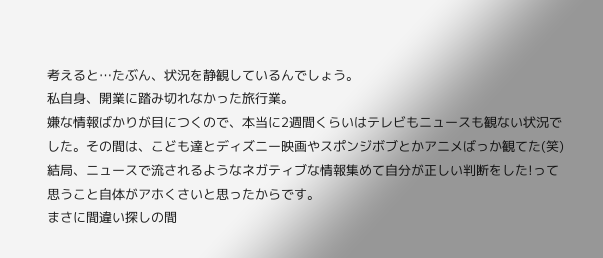考えると…たぶん、状況を静観しているんでしょう。
私自身、開業に踏み切れなかった旅行業。
嫌な情報ばかりが目につくので、本当に2週間くらいはテレビもニュースも観ない状況でした。その間は、こども達とディズニー映画やスポンジボブとかアニメばっか観てた(笑)
結局、ニュースで流されるようなネガティブな情報集めて自分が正しい判断をした!って思うこと自体がアホくさいと思ったからです。
まさに間違い探しの間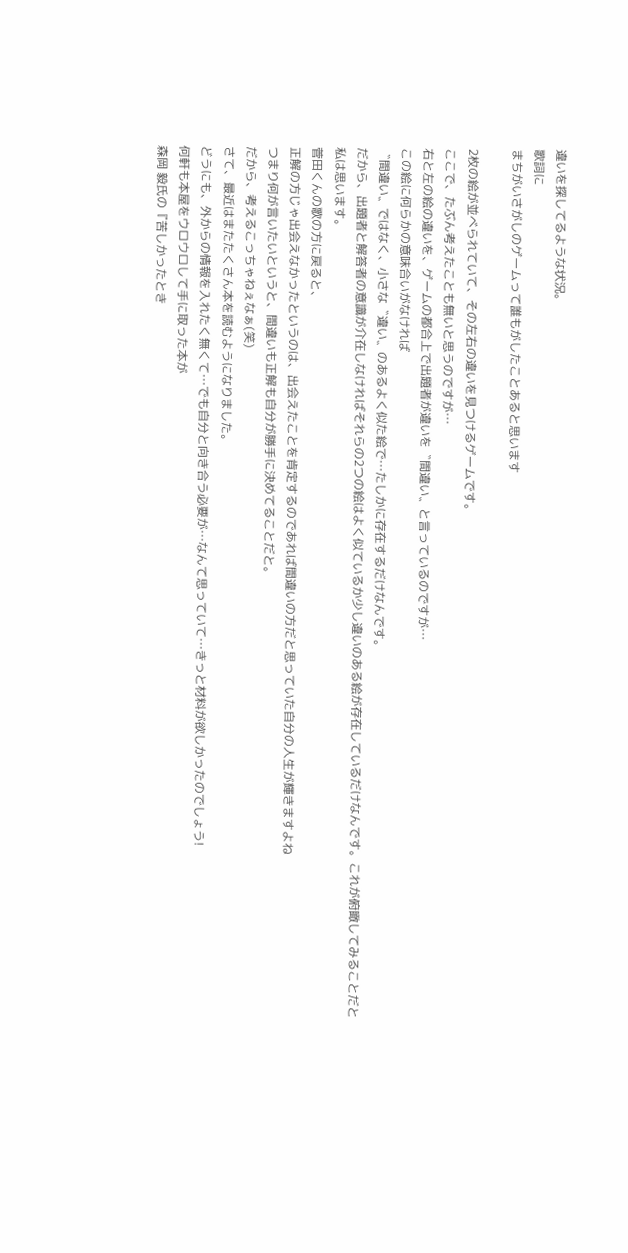違いを探してるような状況。
歌詞に
まちがいさがしのゲームって誰もがしたことあると思います

2枚の絵が並べられていて、その左右の違いを見つけるゲームです。
ここで、たぶん考えたことも無いと思うのですが…
右と左の絵の違いを、ゲームの都合上で出題者が違いを〝間違い〟と言っているのですが…
この絵に何らかの意味合いがなければ
〝間違い〟ではなく、小さな〝違い〟のあるよく似た絵で…たしかに存在するだけなんです。
だから、出題者と解答者の意識が介在しなければそれらの2つの絵はよく似ているか少し違いのある絵が存在しているだけなんです。これが俯瞰してみることだと私は思います。
菅田くんの歌の方に戻ると、
正解の方じゃ出会えなかったというのは、出会えたことを肯定するのであれば間違いの方だと思っていた自分の人生が輝きますよね
つまり何が言いたいというと、間違いも正解も自分が勝手に決めてることだと。
だから、考えるこっちゃねぇなぁ(笑)
さて、最近はまたたくさん本を読むようになりました。
どうにも、外からの情報を入れたく無くて…でも自分と向き合う必要が…なんて思っていて…きっと材料が欲しかったのでしょう!
何軒も本屋をウロウロして手に取った本が
森岡 毅氏の『苦しかったとき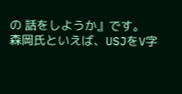の 話をしようか』です。
森岡氏といえば、USJをV字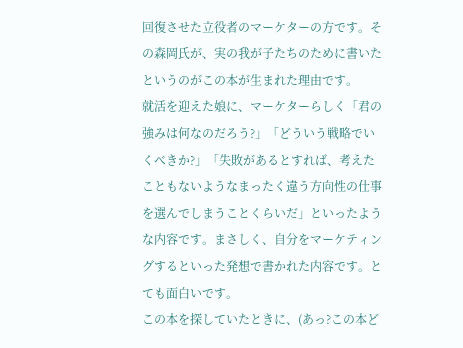回復させた立役者のマーケターの方です。その森岡氏が、実の我が子たちのために書いたというのがこの本が生まれた理由です。
就活を迎えた娘に、マーケターらしく「君の強みは何なのだろう?」「どういう戦略でいくべきか?」「失敗があるとすれば、考えたこともないようなまったく違う方向性の仕事を選んでしまうことくらいだ」といったような内容です。まさしく、自分をマーケティングするといった発想で書かれた内容です。とても面白いです。
この本を探していたときに、(あっ?この本ど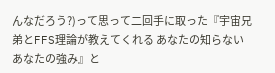んなだろう?)って思って二回手に取った『宇宙兄弟とFFS理論が教えてくれる あなたの知らないあなたの強み』と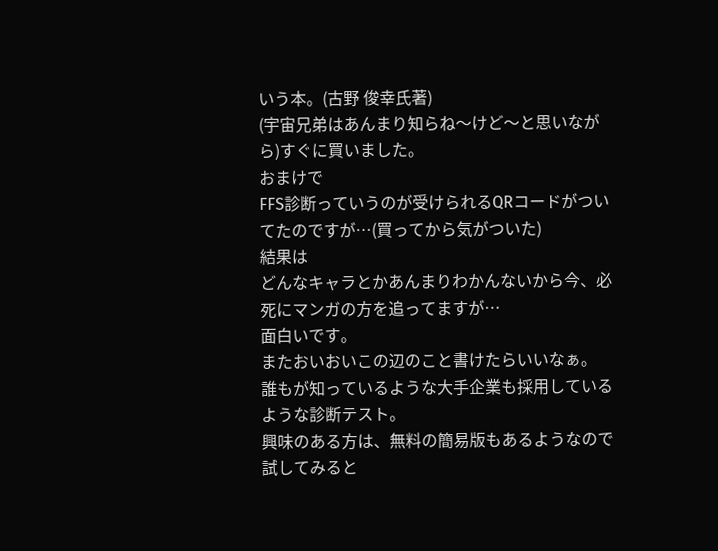いう本。(古野 俊幸氏著)
(宇宙兄弟はあんまり知らね〜けど〜と思いながら)すぐに買いました。
おまけで
FFS診断っていうのが受けられるQRコードがついてたのですが…(買ってから気がついた)
結果は
どんなキャラとかあんまりわかんないから今、必死にマンガの方を追ってますが…
面白いです。
またおいおいこの辺のこと書けたらいいなぁ。
誰もが知っているような大手企業も採用しているような診断テスト。
興味のある方は、無料の簡易版もあるようなので試してみると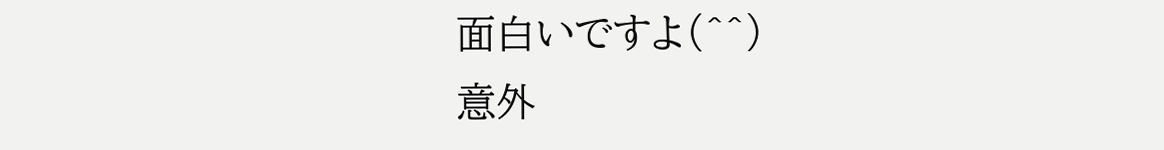面白いですよ(^^)
意外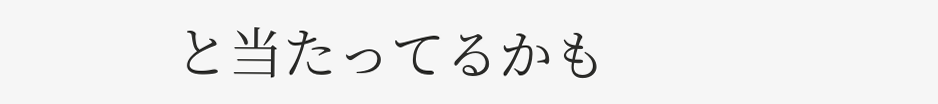と当たってるかも